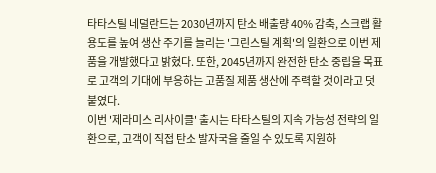타타스틸 네덜란드는 2030년까지 탄소 배출량 40% 감축, 스크랩 활용도를 높여 생산 주기를 늘리는 '그린스틸 계획'의 일환으로 이번 제품을 개발했다고 밝혔다. 또한, 2045년까지 완전한 탄소 중립을 목표로 고객의 기대에 부응하는 고품질 제품 생산에 주력할 것이라고 덧붙였다.
이번 '제라미스 리사이클' 출시는 타타스틸의 지속 가능성 전략의 일환으로, 고객이 직접 탄소 발자국을 줄일 수 있도록 지원하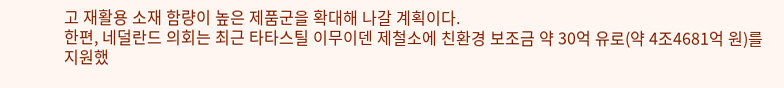고 재활용 소재 함량이 높은 제품군을 확대해 나갈 계획이다.
한편, 네덜란드 의회는 최근 타타스틸 이무이덴 제철소에 친환경 보조금 약 30억 유로(약 4조4681억 원)를 지원했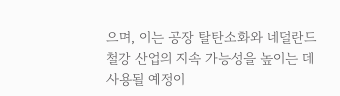으며, 이는 공장 탈탄소화와 네덜란드 철강 산업의 지속 가능성을 높이는 데 사용될 예정이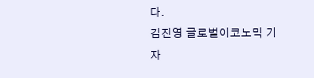다.
김진영 글로벌이코노믹 기자